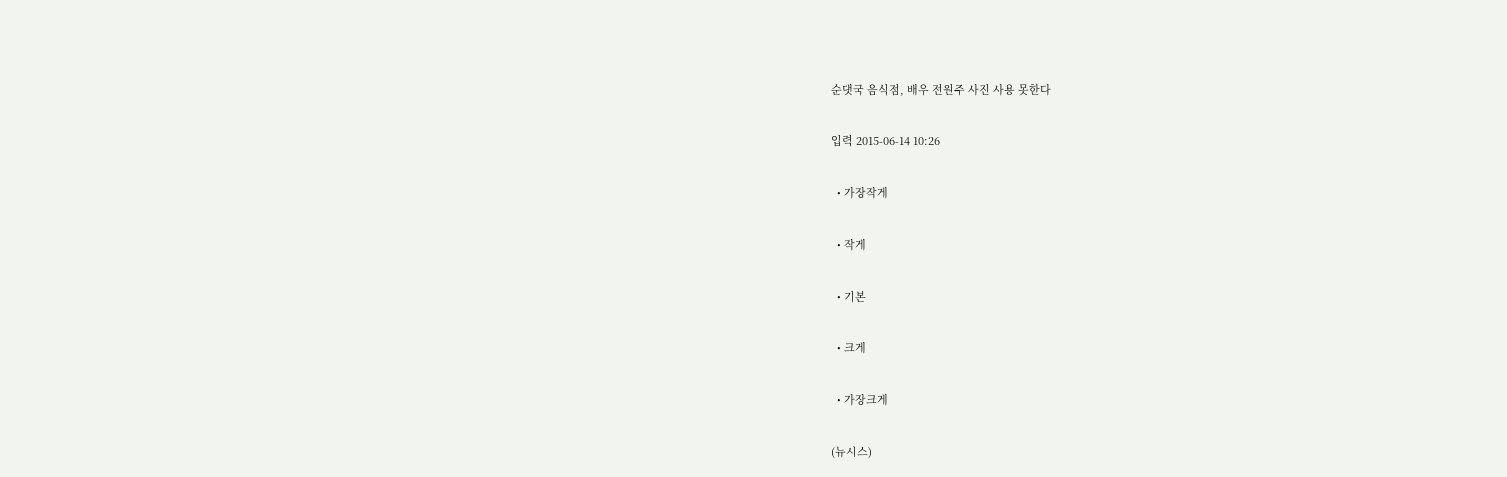순댓국 음식점, 배우 전원주 사진 사용 못한다

입력 2015-06-14 10:26

  • 가장작게

  • 작게

  • 기본

  • 크게

  • 가장크게

(뉴시스)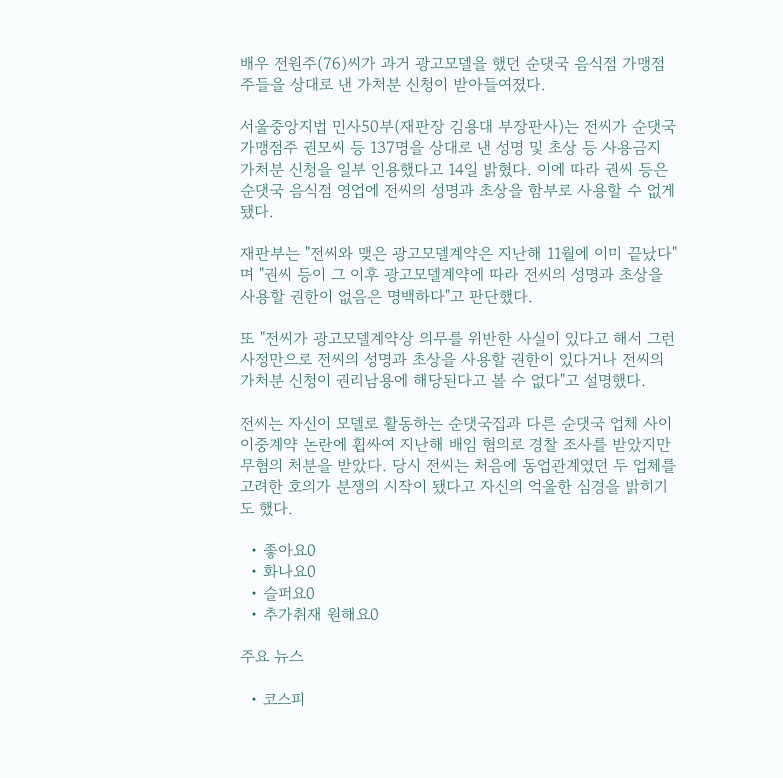배우 전원주(76)씨가 과거 광고모델을 했던 순댓국 음식점 가맹점주들을 상대로 낸 가처분 신청이 받아들여졌다.

서울중앙지법 민사50부(재판장 김용대 부장판사)는 전씨가 순댓국 가맹점주 권모씨 등 137명을 상대로 낸 성명 및 초상 등 사용금지 가처분 신청을 일부 인용했다고 14일 밝혔다. 이에 따라 권씨 등은 순댓국 음식점 영업에 전씨의 성명과 초상을 함부로 사용할 수 없게 됐다.

재판부는 "전씨와 맺은 광고모델계약은 지난해 11월에 이미 끝났다"며 "권씨 등이 그 이후 광고모델계약에 따라 전씨의 성명과 초상을 사용할 권한이 없음은 명백하다"고 판단했다.

또 "전씨가 광고모델계약상 의무를 위반한 사실이 있다고 해서 그런 사정만으로 전씨의 성명과 초상을 사용할 권한이 있다거나 전씨의 가처분 신청이 권리남용에 해당된다고 볼 수 없다"고 설명했다.

전씨는 자신이 모델로 활동하는 순댓국집과 다른 순댓국 업체 사이 이중계약 논란에 휩싸여 지난해 배임 혐의로 경찰 조사를 받았지만 무혐의 처분을 받았다. 당시 전씨는 처음에 동업관계였던 두 업체를 고려한 호의가 분쟁의 시작이 됐다고 자신의 억울한 심경을 밝히기도 했다.

  • 좋아요0
  • 화나요0
  • 슬퍼요0
  • 추가취재 원해요0

주요 뉴스

  • 코스피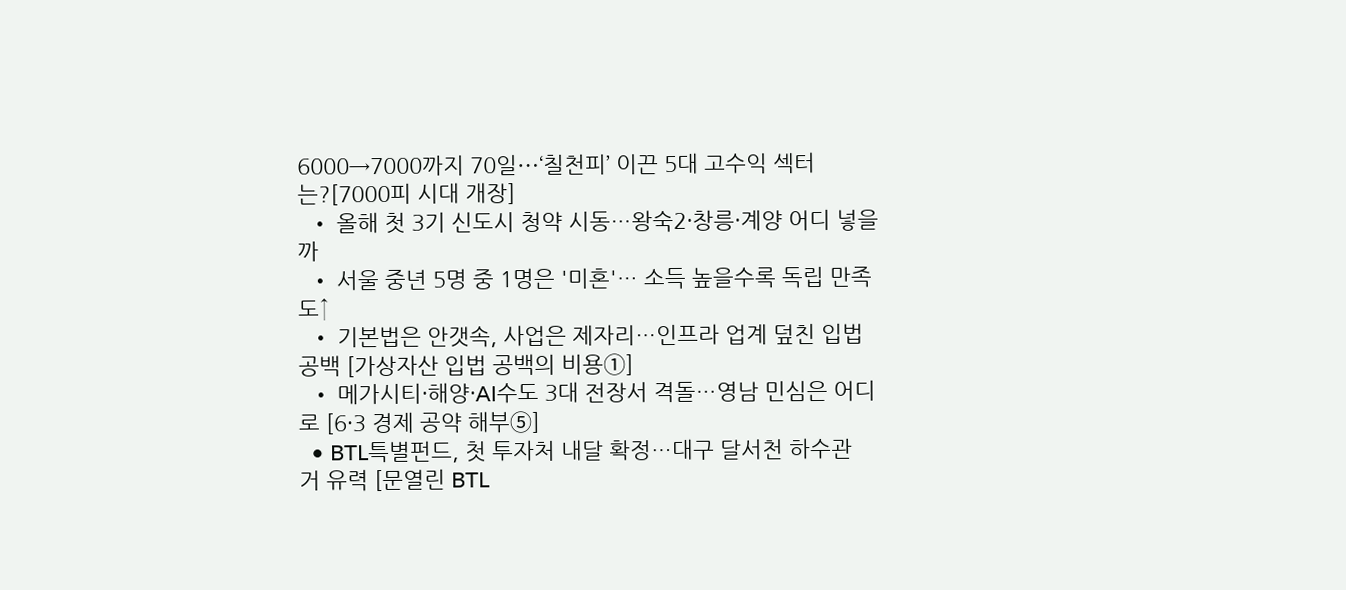6000→7000까지 70일⋯‘칠천피’ 이끈 5대 고수익 섹터는?[7000피 시대 개장]
  • 올해 첫 3기 신도시 청약 시동…왕숙2·창릉·계양 어디 넣을까
  • 서울 중년 5명 중 1명은 '미혼'… 소득 높을수록 독립 만족도↑
  • 기본법은 안갯속, 사업은 제자리…인프라 업계 덮친 입법 공백 [가상자산 입법 공백의 비용①]
  • 메가시티·해양·AI수도 3대 전장서 격돌…영남 민심은 어디로 [6·3 경제 공약 해부⑤]
  • BTL특별펀드, 첫 투자처 내달 확정…대구 달서천 하수관거 유력 [문열린 BTL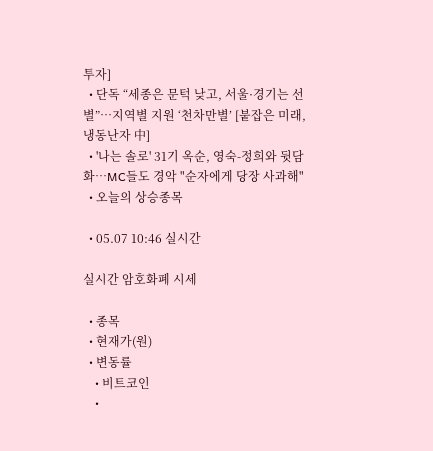투자]
  • 단독 “세종은 문턱 낮고, 서울·경기는 선별”…지역별 지원 ‘천차만별’ [붙잡은 미래, 냉동난자 中]
  • '나는 솔로' 31기 옥순, 영숙-정희와 뒷담화⋯MC들도 경악 "순자에게 당장 사과해"
  • 오늘의 상승종목

  • 05.07 10:46 실시간

실시간 암호화폐 시세

  • 종목
  • 현재가(원)
  • 변동률
    • 비트코인
    •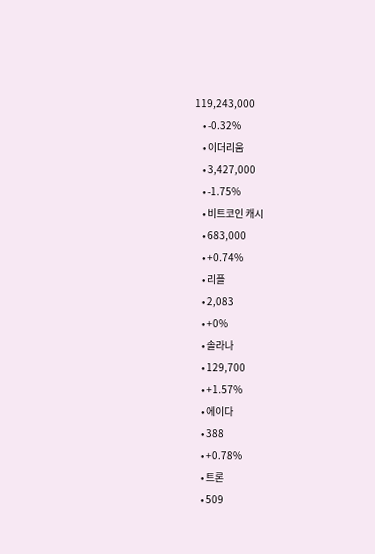119,243,000
    • -0.32%
    • 이더리움
    • 3,427,000
    • -1.75%
    • 비트코인 캐시
    • 683,000
    • +0.74%
    • 리플
    • 2,083
    • +0%
    • 솔라나
    • 129,700
    • +1.57%
    • 에이다
    • 388
    • +0.78%
    • 트론
    • 509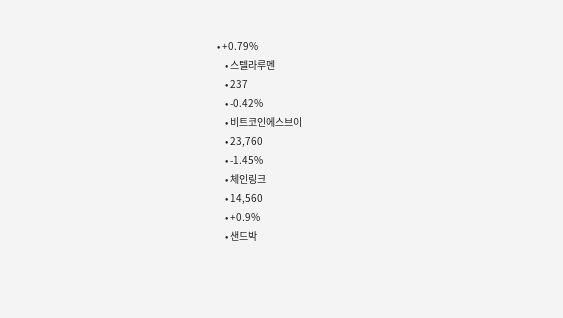• +0.79%
    • 스텔라루멘
    • 237
    • -0.42%
    • 비트코인에스브이
    • 23,760
    • -1.45%
    • 체인링크
    • 14,560
    • +0.9%
    • 샌드박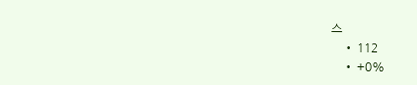스
    • 112
    • +0%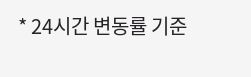* 24시간 변동률 기준